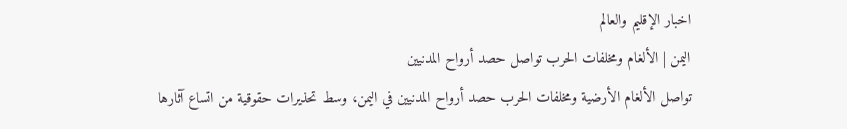اخبار الإقليم والعالم
اليمن | الألغام ومخلفات الحرب تواصل حصد أرواح المدنيين
تواصل الألغام الأرضية ومخلفات الحرب حصد أرواح المدنيين في اليمن، وسط تحذيرات حقوقية من اتساع آثارها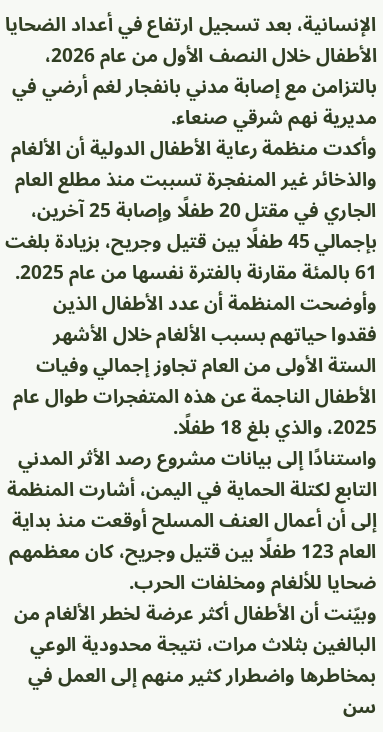الإنسانية، بعد تسجيل ارتفاع في أعداد الضحايا الأطفال خلال النصف الأول من عام 2026، بالتزامن مع إصابة مدني بانفجار لغم أرضي في مديرية نهم شرقي صنعاء.
وأكدت منظمة رعاية الأطفال الدولية أن الألغام والذخائر غير المنفجرة تسببت منذ مطلع العام الجاري في مقتل 20 طفلًا وإصابة 25 آخرين، بإجمالي 45 طفلًا بين قتيل وجريح، بزيادة بلغت 61 بالمئة مقارنة بالفترة نفسها من عام 2025.
وأوضحت المنظمة أن عدد الأطفال الذين فقدوا حياتهم بسبب الألغام خلال الأشهر الستة الأولى من العام تجاوز إجمالي وفيات الأطفال الناجمة عن هذه المتفجرات طوال عام 2025، والذي بلغ 18 طفلًا.
واستنادًا إلى بيانات مشروع رصد الأثر المدني التابع لكتلة الحماية في اليمن، أشارت المنظمة إلى أن أعمال العنف المسلح أوقعت منذ بداية العام 123 طفلًا بين قتيل وجريح، كان معظمهم ضحايا للألغام ومخلفات الحرب.
وبيّنت أن الأطفال أكثر عرضة لخطر الألغام من البالغين بثلاث مرات، نتيجة محدودية الوعي بمخاطرها واضطرار كثير منهم إلى العمل في سن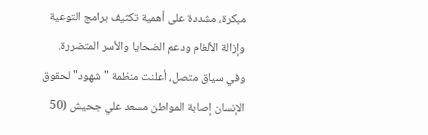مبكرة، مشددة على أهمية تكثيف برامج التوعية وإزالة الألغام ودعم الضحايا والأسر المتضررة.
وفي سياق متصل، أعلنت منظمة "شهود" لحقوق الإنسان إصابة المواطن مسعد علي جحيش (50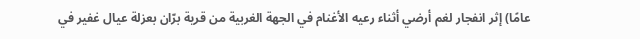عامًا) إثر انفجار لغم أرضي أثناء رعيه الأغنام في الجهة الغربية من قرية برّان بعزلة عيال غفير في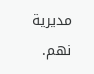مديرية نهم.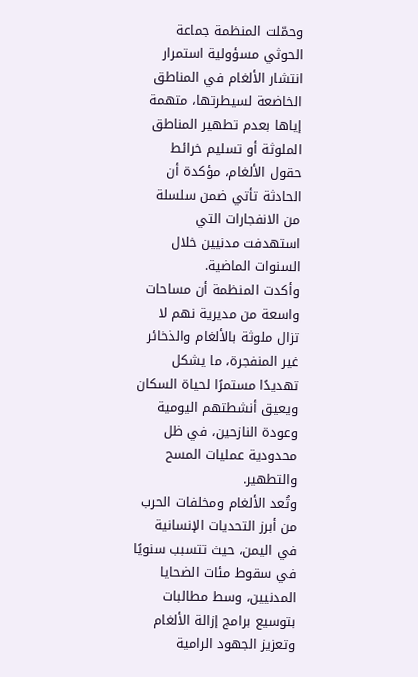وحمّلت المنظمة جماعة الحوثي مسؤولية استمرار انتشار الألغام في المناطق الخاضعة لسيطرتها، متهمة إياها بعدم تطهير المناطق الملوثة أو تسليم خرائط حقول الألغام، مؤكدة أن الحادثة تأتي ضمن سلسلة من الانفجارات التي استهدفت مدنيين خلال السنوات الماضية.
وأكدت المنظمة أن مساحات واسعة من مديرية نهم لا تزال ملوثة بالألغام والذخائر غير المنفجرة، ما يشكل تهديدًا مستمرًا لحياة السكان ويعيق أنشطتهم اليومية وعودة النازحين، في ظل محدودية عمليات المسح والتطهير.
وتُعد الألغام ومخلفات الحرب من أبرز التحديات الإنسانية في اليمن، حيث تتسبب سنويًا في سقوط مئات الضحايا المدنيين، وسط مطالبات بتوسيع برامج إزالة الألغام وتعزيز الجهود الرامية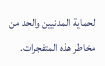لحماية المدنيين والحد من مخاطر هذه المتفجرات.